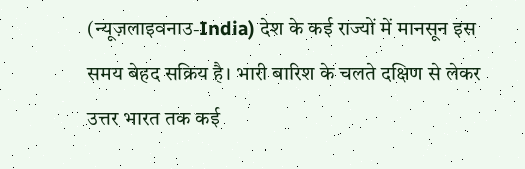(न्यूज़लाइवनाउ-India) देश के कई राज्यों में मानसून इस समय बेहद सक्रिय है। भारी बारिश के चलते दक्षिण से लेकर उत्तर भारत तक कई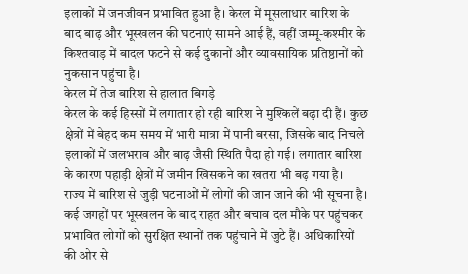इलाकों में जनजीवन प्रभावित हुआ है। केरल में मूसलाधार बारिश के बाद बाढ़ और भूस्खलन की घटनाएं सामने आई हैं, वहीं जम्मू-कश्मीर के किश्तवाड़ में बादल फटने से कई दुकानों और व्यावसायिक प्रतिष्ठानों को नुकसान पहुंचा है।
केरल में तेज बारिश से हालात बिगड़े
केरल के कई हिस्सों में लगातार हो रही बारिश ने मुश्किलें बढ़ा दी हैं। कुछ क्षेत्रों में बेहद कम समय में भारी मात्रा में पानी बरसा, जिसके बाद निचले इलाकों में जलभराव और बाढ़ जैसी स्थिति पैदा हो गई। लगातार बारिश के कारण पहाड़ी क्षेत्रों में जमीन खिसकने का खतरा भी बढ़ गया है।
राज्य में बारिश से जुड़ी घटनाओं में लोगों की जान जाने की भी सूचना है। कई जगहों पर भूस्खलन के बाद राहत और बचाव दल मौके पर पहुंचकर प्रभावित लोगों को सुरक्षित स्थानों तक पहुंचाने में जुटे हैं। अधिकारियों की ओर से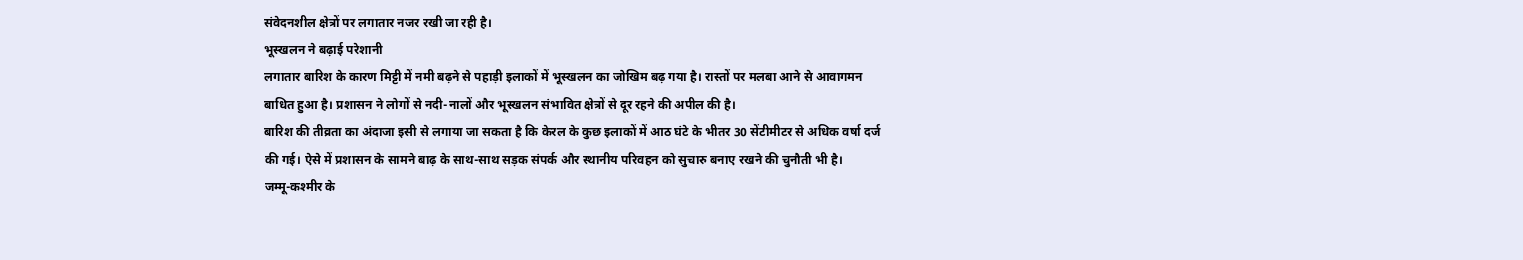संवेदनशील क्षेत्रों पर लगातार नजर रखी जा रही है।
भूस्खलन ने बढ़ाई परेशानी
लगातार बारिश के कारण मिट्टी में नमी बढ़ने से पहाड़ी इलाकों में भूस्खलन का जोखिम बढ़ गया है। रास्तों पर मलबा आने से आवागमन बाधित हुआ है। प्रशासन ने लोगों से नदी-नालों और भूस्खलन संभावित क्षेत्रों से दूर रहने की अपील की है।
बारिश की तीव्रता का अंदाजा इसी से लगाया जा सकता है कि केरल के कुछ इलाकों में आठ घंटे के भीतर 30 सेंटीमीटर से अधिक वर्षा दर्ज की गई। ऐसे में प्रशासन के सामने बाढ़ के साथ-साथ सड़क संपर्क और स्थानीय परिवहन को सुचारु बनाए रखने की चुनौती भी है।
जम्मू-कश्मीर के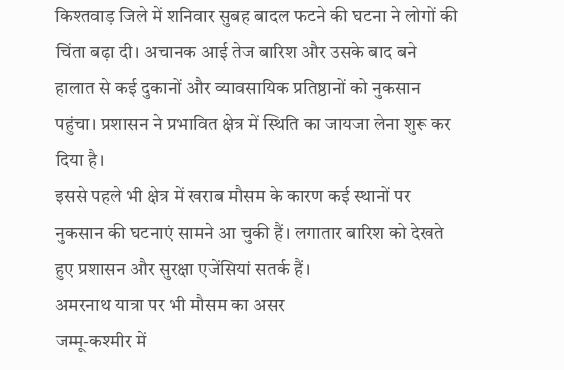किश्तवाड़ जिले में शनिवार सुबह बादल फटने की घटना ने लोगों की चिंता बढ़ा दी। अचानक आई तेज बारिश और उसके बाद बने हालात से कई दुकानों और व्यावसायिक प्रतिष्ठानों को नुकसान पहुंचा। प्रशासन ने प्रभावित क्षेत्र में स्थिति का जायजा लेना शुरू कर दिया है।
इससे पहले भी क्षेत्र में खराब मौसम के कारण कई स्थानों पर नुकसान की घटनाएं सामने आ चुकी हैं। लगातार बारिश को देखते हुए प्रशासन और सुरक्षा एजेंसियां सतर्क हैं।
अमरनाथ यात्रा पर भी मौसम का असर
जम्मू-कश्मीर में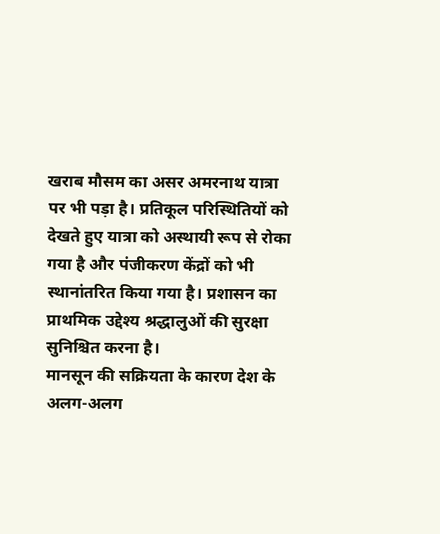खराब मौसम का असर अमरनाथ यात्रा पर भी पड़ा है। प्रतिकूल परिस्थितियों को देखते हुए यात्रा को अस्थायी रूप से रोका गया है और पंजीकरण केंद्रों को भी स्थानांतरित किया गया है। प्रशासन का प्राथमिक उद्देश्य श्रद्धालुओं की सुरक्षा सुनिश्चित करना है।
मानसून की सक्रियता के कारण देश के अलग-अलग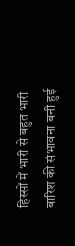हिस्सों में भारी से बहुत भारी बारिश की संभावना बनी हुई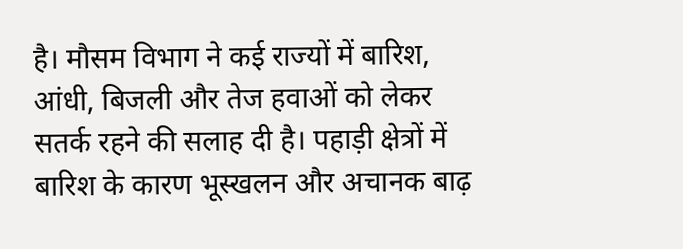है। मौसम विभाग ने कई राज्यों में बारिश, आंधी, बिजली और तेज हवाओं को लेकर सतर्क रहने की सलाह दी है। पहाड़ी क्षेत्रों में बारिश के कारण भूस्खलन और अचानक बाढ़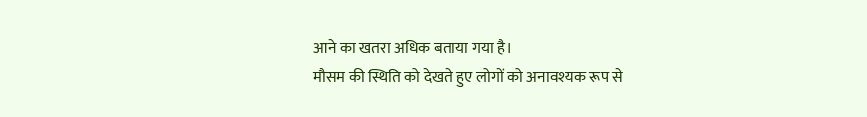आने का खतरा अधिक बताया गया है।
मौसम की स्थिति को देखते हुए लोगों को अनावश्यक रूप से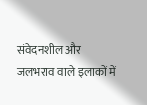संवेदनशील और जलभराव वाले इलाकों में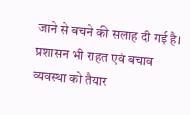जाने से बचने की सलाह दी गई है। प्रशासन भी राहत एवं बचाव व्यवस्था को तैयार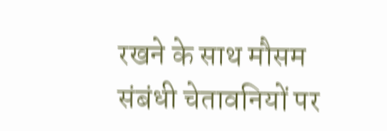रखने के साथ मौसम संबंधी चेतावनियों पर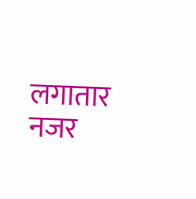लगातार नजर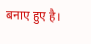बनाए हुए है।